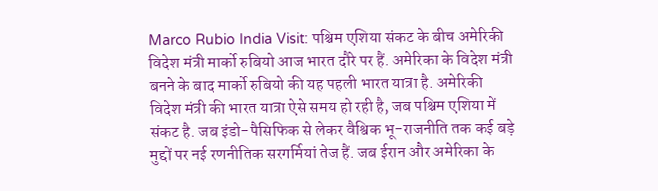Marco Rubio India Visit: पश्चिम एशिया संकट के बीच अमेरिकी विदेश मंत्री मार्को रुबियो आज भारत दौरे पर हैं. अमेरिका के विदेश मंत्री बनने के बाद मार्को रुबियो की यह पहली भारत यात्रा है. अमेरिकी विदेश मंत्री की भारत यात्रा ऐसे समय हो रही है, जब पश्चिम एशिया में संकट है. जब इंडो-पैसिफिक से लेकर वैश्विक भू-राजनीति तक कई बड़े मुद्दों पर नई रणनीतिक सरगर्मियां तेज हैं. जब ईरान और अमेरिका के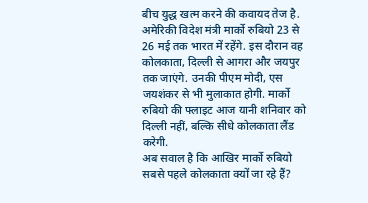बीच युद्ध खत्म करने की कवायद तेज है. अमेरिकी विदेश मंत्री मार्को रुबियो 23 से 26 मई तक भारत में रहेंगे. इस दौरान वह कोलकाता, दिल्ली से आगरा और जयपुर तक जाएंगे. उनकी पीएम मोदी, एस जयशंकर से भी मुलाकात होगी. मार्को रुबियो की फ्लाइट आज यानी शनिवार को दिल्ली नहीं, बल्कि सीधे कोलकाता लैंड करेगी.
अब सवाल है कि आखिर मार्को रुबियो सबसे पहले कोलकाता क्यों जा रहे हैं?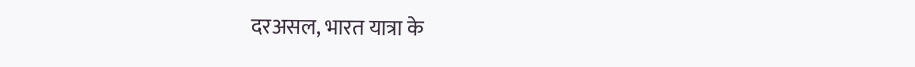दरअसल, भारत यात्रा के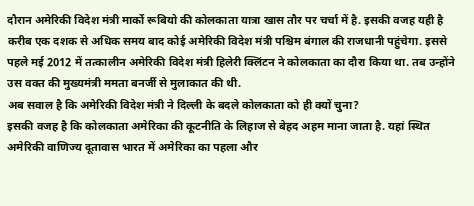दौरान अमेरिकी विदेश मंत्री मार्को रूबियो की कोलकाता यात्रा खास तौर पर चर्चा में है. इसकी वजह यही है करीब एक दशक से अधिक समय बाद कोई अमेरिकी विदेश मंत्री पश्चिम बंगाल की राजधानी पहुंचेगा. इससे पहले मई 2012 में तत्कालीन अमेरिकी विदेश मंत्री हिलेरी क्लिंटन ने कोलकाता का दौरा किया था. तब उन्होंने उस वक्त की मुख्यमंत्री ममता बनर्जी से मुलाकात की थी.
अब सवाल है कि अमेरिकी विदेश मंत्री ने दिल्ली के बदले कोलकाता को ही क्यों चुना?
इसकी वजह है कि कोलकाता अमेरिका की कूटनीति के लिहाज से बेहद अहम माना जाता है. यहां स्थित अमेरिकी वाणिज्य दूतावास भारत में अमेरिका का पहला और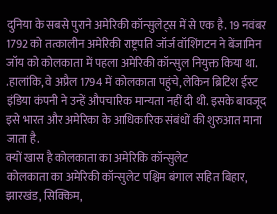दुनिया के सबसे पुराने अमेरिकी कॉन्सुलेट्स में से एक है. 19 नवंबर 1792 को तत्कालीन अमेरिकी राष्ट्रपति जॉर्ज वॉशिंगटन ने बेंजामिन जॉय को कोलकाता में पहला अमेरिकी कॉन्सुल नियुक्त किया था. .हालांकि, वे अप्रैल 1794 में कोलकाता पहुंचे, लेकिन ब्रिटिश ईस्ट इंडिया कंपनी ने उन्हें औपचारिक मान्यता नहीं दी थी. इसके बावजूद इसे भारत और अमेरिका के आधिकारिक संबंधों की शुरुआत माना जाता है.
क्यों खास है कोलकाता का अमेरिकि कॉन्सुलेट
कोलकाता का अमेरिकी कॉन्सुलेट पश्चिम बंगाल सहित बिहार, झारखंड, सिक्किम,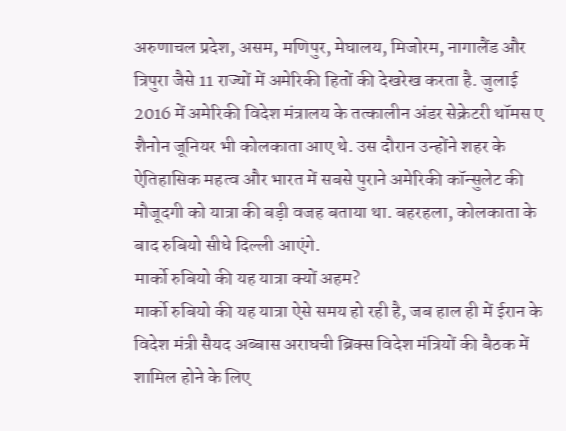अरुणाचल प्रदेश, असम, मणिपुर, मेघालय, मिजोरम, नागालैंड और त्रिपुरा जैसे 11 राज्यों में अमेरिकी हितों की देखरेख करता है. जुलाई 2016 में अमेरिकी विदेश मंत्रालय के तत्कालीन अंडर सेक्रेटरी थॉमस ए शैनोन जूनियर भी कोलकाता आए थे. उस दौरान उन्होंने शहर के ऐतिहासिक महत्व और भारत में सबसे पुराने अमेरिकी कॉन्सुलेट की मौजूदगी को यात्रा की बड़ी वजह बताया था. बहरहला, कोलकाता के बाद रुबियो सीधे दिल्ली आएंगे.
मार्को रुबियो की यह यात्रा क्यों अहम?
मार्को रुबियो की यह यात्रा ऐसे समय हो रही है, जब हाल ही में ईरान के विदेश मंत्री सैयद अब्बास अराघची ब्रिक्स विदेश मंत्रियों की बैठक में शामिल होने के लिए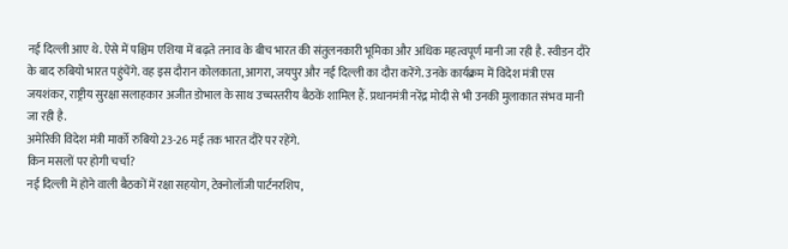नई दिल्ली आए थे. ऐसे में पश्चिम एशिया में बढ़ते तनाव के बीच भारत की संतुलनकारी भूमिका और अधिक महत्वपूर्ण मानी जा रही है. स्वीडन दौरे के बाद रुबियो भारत पहुंचेंगे. वह इस दौरान कोलकाता, आगरा, जयपुर और नई दिल्ली का दौरा करेंगे. उनके कार्यक्रम में विदेश मंत्री एस जयशंकर, राष्ट्रीय सुरक्षा सलाहकार अजीत डोभाल के साथ उच्चस्तरीय बैठकें शामिल हैं. प्रधानमंत्री नरेंद्र मोदी से भी उनकी मुलाकात संभव मानी जा रही है.
अमेरिकी विदेश मंत्री मार्को रुबियो 23-26 मई तक भारत दौरे पर रहेंगे.
किन मसलों पर होगी चर्चा?
नई दिल्ली में होने वाली बैठकों में रक्षा सहयोग, टेक्नोलॉजी पार्टनरशिप,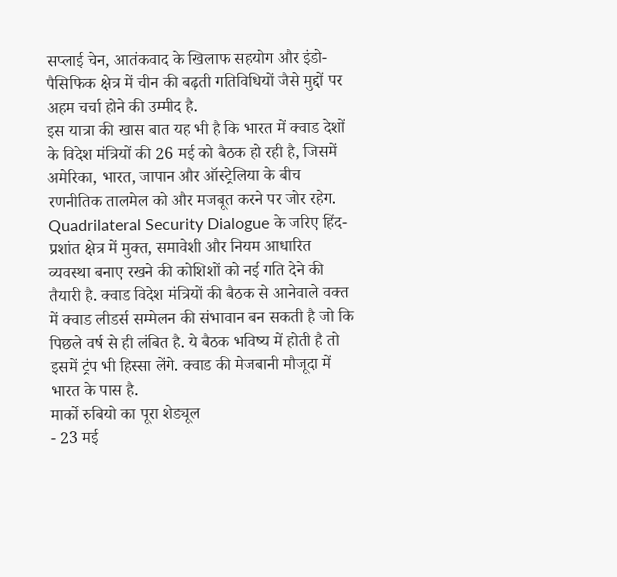सप्लाई चेन, आतंकवाद के खिलाफ सहयोग और इंडो-पैसिफिक क्षेत्र में चीन की बढ़ती गतिविधियों जैसे मुद्दों पर अहम चर्चा होने की उम्मीद है.
इस यात्रा की खास बात यह भी है कि भारत में क्वाड देशों के विदेश मंत्रियों की 26 मई को बैठक हो रही है, जिसमें अमेरिका, भारत, जापान और ऑस्ट्रेलिया के बीच रणनीतिक तालमेल को और मजबूत करने पर जोर रहेग. Quadrilateral Security Dialogue के जरिए हिंद-प्रशांत क्षेत्र में मुक्त, समावेशी और नियम आधारित व्यवस्था बनाए रखने की कोशिशों को नई गति देने की तैयारी है. क्वाड विदेश मंत्रियों की बैठक से आनेवाले वक्त में क्वाड लीडर्स सम्मेलन की संभावान बन सकती है जो कि पिछले वर्ष से ही लंबित है. ये बैठक भविष्य में होती है तो इसमें ट्रंप भी हिस्सा लेंगे. क्वाड की मेजबानी मौजूदा में भारत के पास है.
मार्को रुबियो का पूरा शेड्यूल
- 23 मई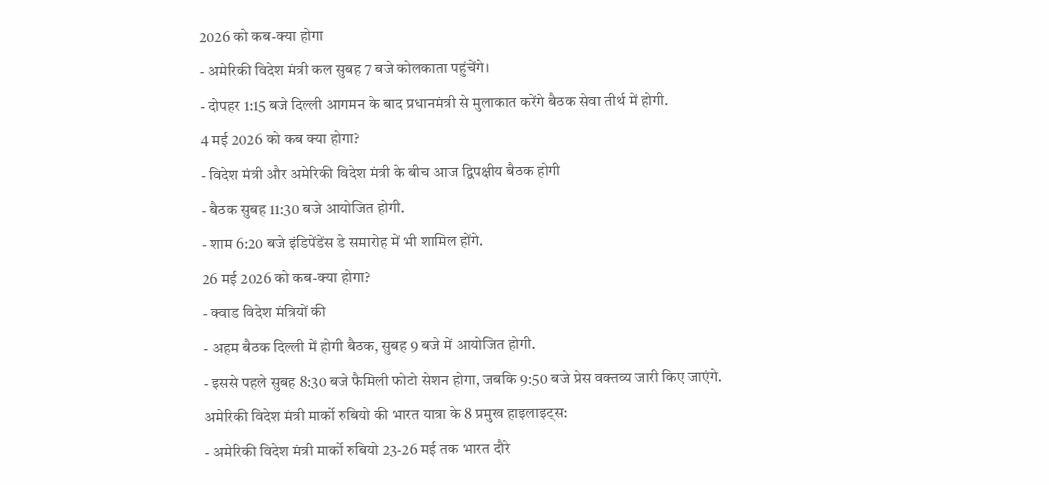2026 को कब-क्या होगा
- अमेरिकी विदेश मंत्री कल सुबह 7 बजे कोलकाता पहुंचेंगे।
- दोपहर 1:15 बजे दिल्ली आगमन के बाद प्रधानमंत्री से मुलाकात करेंगे बैठक सेवा तीर्थ में होगी.
4 मई 2026 को कब क्या होगा?
- विदेश मंत्री और अमेरिकी विदेश मंत्री के बीच आज द्विपक्षीय बैठक होगी
- बैठक सुबह 11:30 बजे आयोजित होगी.
- शाम 6:20 बजे इंडिपेंडेंस डे समारोह में भी शामिल होंगे.
26 मई 2026 को कब-क्या होगा?
- क्वाड विदेश मंत्रियों की
- अहम बैठक दिल्ली में होगी बैठक, सुबह 9 बजे में आयोजित होगी.
- इससे पहले सुबह 8:30 बजे फैमिली फोटो सेशन होगा, जबकि 9:50 बजे प्रेस वक्तव्य जारी किए जाएंगे.
अमेरिकी विदेश मंत्री मार्को रुबियो की भारत यात्रा के 8 प्रमुख हाइलाइट्स:
- अमेरिकी विदेश मंत्री मार्को रुबियो 23-26 मई तक भारत दौरे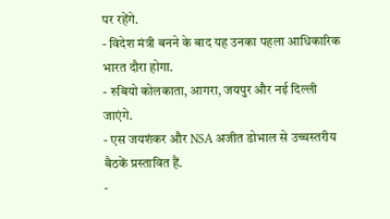पर रहेंगे.
- विदेश मंत्री बनने के बाद यह उनका पहला आधिकारिक भारत दौरा होगा.
- रुबियो कोलकाता, आगरा, जयपुर और नई दिल्ली जाएंगे.
- एस जयशंकर और NSA अजीत डोभाल से उच्चस्तरीय बैठकें प्रस्तावित हैं.
-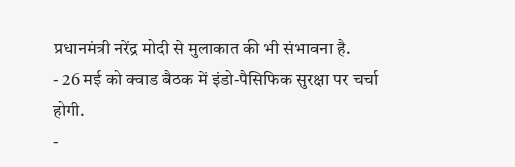प्रधानमंत्री नरेंद्र मोदी से मुलाकात की भी संभावना है.
- 26 मई को क्वाड बैठक में इंडो-पैसिफिक सुरक्षा पर चर्चा होगी.
-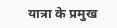यात्रा के प्रमुख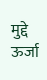मुद्दे ऊर्जा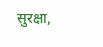सुरक्षा,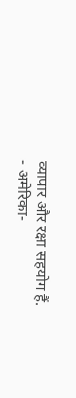व्यापार और रक्षा सहयोग हैं.
- अमेरिका-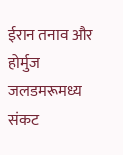ईरान तनाव और होर्मुज जलडमरूमध्य संकट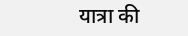यात्रा की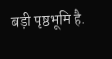बड़ी पृष्ठभूमि है.